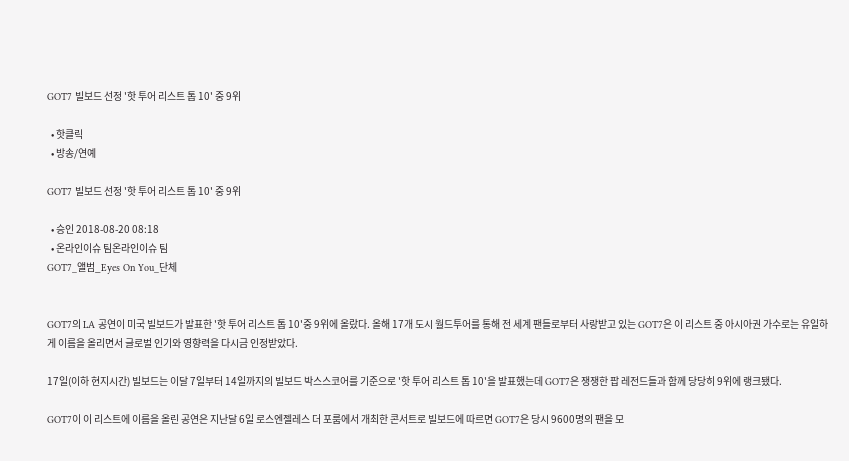GOT7 빌보드 선정 '핫 투어 리스트 톱 10' 중 9위

  • 핫클릭
  • 방송/연예

GOT7 빌보드 선정 '핫 투어 리스트 톱 10' 중 9위

  • 승인 2018-08-20 08:18
  • 온라인이슈 팀온라인이슈 팀
GOT7_앨범_Eyes On You_단체


GOT7의 LA 공연이 미국 빌보드가 발표한 '핫 투어 리스트 톱 10'중 9위에 올랐다. 올해 17개 도시 월드투어를 통해 전 세계 팬들로부터 사랑받고 있는 GOT7은 이 리스트 중 아시아권 가수로는 유일하게 이름을 올리면서 글로벌 인기와 영향력을 다시금 인정받았다.

17일(이하 현지시간) 빌보드는 이달 7일부터 14일까지의 빌보드 박스스코어를 기준으로 '핫 투어 리스트 톱 10'을 발표했는데 GOT7은 쟁쟁한 팝 레전드들과 함께 당당히 9위에 랭크됐다.

GOT7이 이 리스트에 이름을 올린 공연은 지난달 6일 로스엔젤레스 더 포룸에서 개최한 콘서트로 빌보드에 따르면 GOT7은 당시 9600명의 팬을 모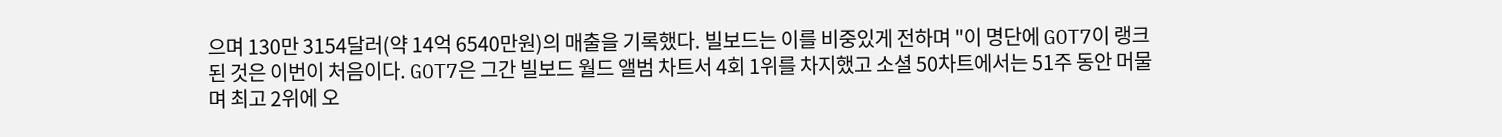으며 130만 3154달러(약 14억 6540만원)의 매출을 기록했다. 빌보드는 이를 비중있게 전하며 "이 명단에 GOT7이 랭크된 것은 이번이 처음이다. GOT7은 그간 빌보드 월드 앨범 차트서 4회 1위를 차지했고 소셜 50차트에서는 51주 동안 머물며 최고 2위에 오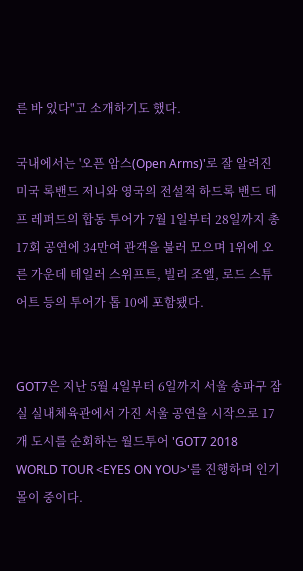른 바 있다"고 소개하기도 했다.

국내에서는 '오픈 암스(Open Arms)'로 잘 알려진 미국 록밴드 저니와 영국의 전설적 하드록 밴드 데프 레퍼드의 합동 투어가 7월 1일부터 28일까지 총 17회 공연에 34만여 관객을 불러 모으며 1위에 오른 가운데 테일러 스위프트, 빌리 조엘, 로드 스튜어트 등의 투어가 톱 10에 포함됐다.


GOT7은 지난 5월 4일부터 6일까지 서울 송파구 잠실 실내체육관에서 가진 서울 공연을 시작으로 17개 도시를 순회하는 월드투어 'GOT7 2018 WORLD TOUR <EYES ON YOU>'를 진행하며 인기몰이 중이다.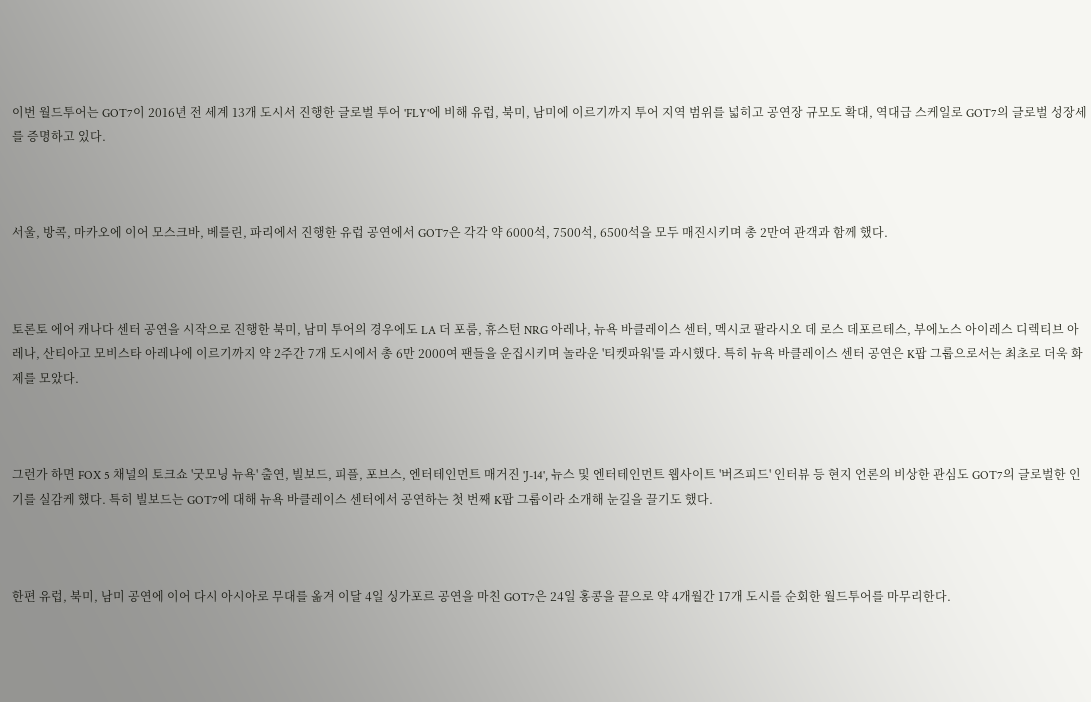이번 월드투어는 GOT7이 2016년 전 세계 13개 도시서 진행한 글로벌 투어 'FLY'에 비해 유럽, 북미, 남미에 이르기까지 투어 지역 범위를 넓히고 공연장 규모도 확대, 역대급 스케일로 GOT7의 글로벌 성장세를 증명하고 있다.



서울, 방콕, 마카오에 이어 모스크바, 베를린, 파리에서 진행한 유럽 공연에서 GOT7은 각각 약 6000석, 7500석, 6500석을 모두 매진시키며 총 2만여 관객과 함께 했다.



토론토 에어 캐나다 센터 공연을 시작으로 진행한 북미, 남미 투어의 경우에도 LA 더 포룸, 휴스턴 NRG 아레나, 뉴욕 바클레이스 센터, 멕시코 팔라시오 데 로스 데포르테스, 부에노스 아이레스 디렉티브 아레나, 산티아고 모비스타 아레나에 이르기까지 약 2주간 7개 도시에서 총 6만 2000여 팬들을 운집시키며 놀라운 '티켓파워'를 과시했다. 특히 뉴욕 바클레이스 센터 공연은 K팝 그룹으로서는 최초로 더욱 화제를 모았다.



그런가 하면 FOX 5 채널의 토크쇼 '굿모닝 뉴욕' 출연, 빌보드, 피플, 포브스, 엔터테인먼트 매거진 'J-14', 뉴스 및 엔터테인먼트 웹사이트 '버즈피드' 인터뷰 등 현지 언론의 비상한 관심도 GOT7의 글로벌한 인기를 실감케 했다. 특히 빌보드는 GOT7에 대해 뉴욕 바클레이스 센터에서 공연하는 첫 번째 K팝 그룹이라 소개해 눈길을 끌기도 했다.



한편 유럽, 북미, 남미 공연에 이어 다시 아시아로 무대를 옮겨 이달 4일 싱가포르 공연을 마친 GOT7은 24일 홍콩을 끝으로 약 4개월간 17개 도시를 순회한 월드투어를 마무리한다.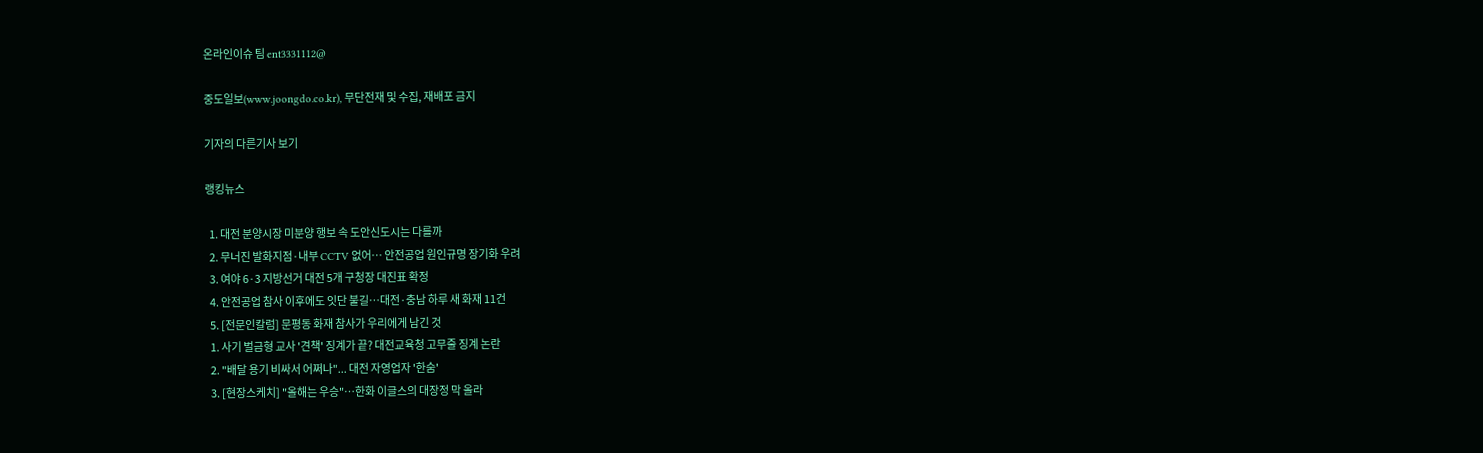온라인이슈 팀 ent3331112@

중도일보(www.joongdo.co.kr), 무단전재 및 수집, 재배포 금지

기자의 다른기사 보기

랭킹뉴스

  1. 대전 분양시장 미분양 행보 속 도안신도시는 다를까
  2. 무너진 발화지점·내부 CCTV 없어… 안전공업 원인규명 장기화 우려
  3. 여야 6·3 지방선거 대전 5개 구청장 대진표 확정
  4. 안전공업 참사 이후에도 잇단 불길…대전·충남 하루 새 화재 11건
  5. [전문인칼럼] 문평동 화재 참사가 우리에게 남긴 것
  1. 사기 벌금형 교사 '견책' 징계가 끝? 대전교육청 고무줄 징계 논란
  2. "배달 용기 비싸서 어쩌나"... 대전 자영업자 '한숨'
  3. [현장스케치] "올해는 우승"…한화 이글스의 대장정 막 올라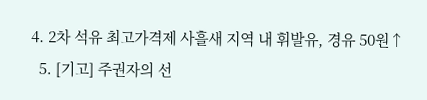4. 2차 석유 최고가격제 사흘새 지역 내 휘발유, 경유 50원↑
  5. [기고] 주권자의 선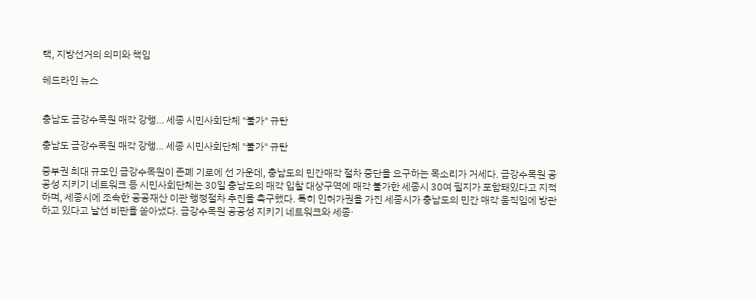택, 지방선거의 의미와 책임

헤드라인 뉴스


충남도 금강수목원 매각 강행… 세종 시민사회단체 "불가" 규탄

충남도 금강수목원 매각 강행… 세종 시민사회단체 "불가" 규탄

중부권 최대 규모인 금강수목원이 존폐 기로에 선 가운데, 충남도의 민간매각 절차 중단을 요구하는 목소리가 거세다. 금강수목원 공공성 지키기 네트워크 등 시민사회단체는 30일 충남도의 매각 입찰 대상구역에 매각 불가한 세종시 30여 필지가 포함돼있다고 지적하며, 세종시에 조속한 공공재산 이관 행정절차 추진을 촉구했다. 특히 인허가권을 가진 세종시가 충남도의 민간 매각 움직임에 방관하고 있다고 날선 비판을 쏟아냈다. 금강수목원 공공성 지키기 네트워크와 세종·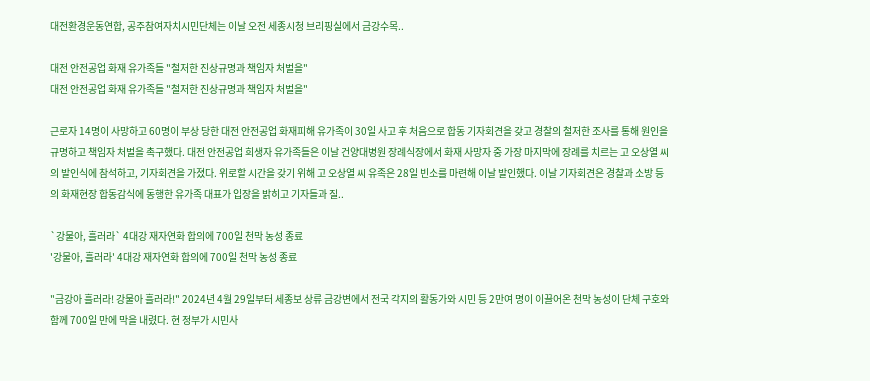대전환경운동연합, 공주참여자치시민단체는 이날 오전 세종시청 브리핑실에서 금강수목..

대전 안전공업 화재 유가족들 "철저한 진상규명과 책임자 처벌을"
대전 안전공업 화재 유가족들 "철저한 진상규명과 책임자 처벌을"

근로자 14명이 사망하고 60명이 부상 당한 대전 안전공업 화재피해 유가족이 30일 사고 후 처음으로 합동 기자회견을 갖고 경찰의 철저한 조사를 통해 원인을 규명하고 책임자 처벌을 촉구했다. 대전 안전공업 희생자 유가족들은 이날 건양대병원 장례식장에서 화재 사망자 중 가장 마지막에 장례를 치르는 고 오상열 씨의 발인식에 참석하고, 기자회견을 가졌다. 위로할 시간을 갖기 위해 고 오상열 씨 유족은 28일 빈소를 마련해 이날 발인했다. 이날 기자회견은 경찰과 소방 등의 화재현장 합동감식에 동행한 유가족 대표가 입장을 밝히고 기자들과 질..

`강물아, 흘러라` 4대강 재자연화 합의에 700일 천막 농성 종료
'강물아, 흘러라' 4대강 재자연화 합의에 700일 천막 농성 종료

"금강아 흘러라! 강물아 흘러라!" 2024년 4월 29일부터 세종보 상류 금강변에서 전국 각지의 활동가와 시민 등 2만여 명이 이끌어온 천막 농성이 단체 구호와 함께 700일 만에 막을 내렸다. 현 정부가 시민사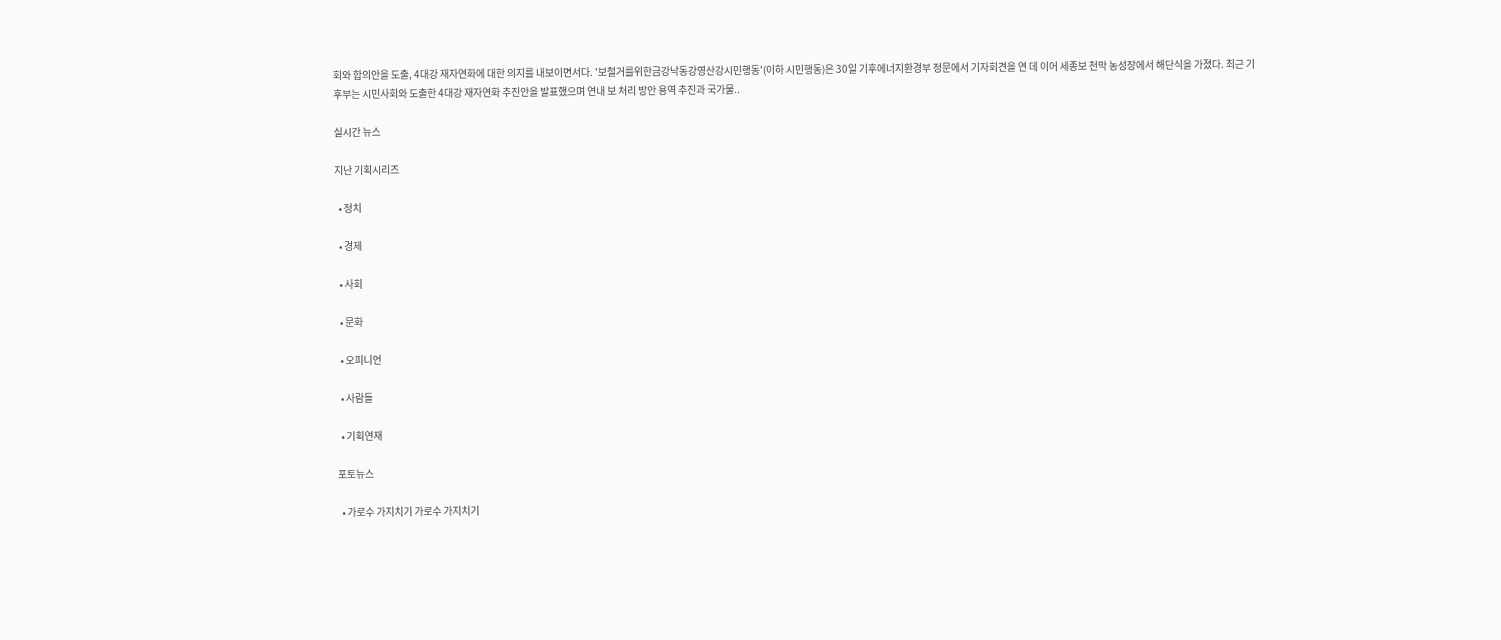회와 합의안을 도출, 4대강 재자연화에 대한 의지를 내보이면서다. '보철거를위한금강낙동강영산강시민행동'(이하 시민행동)은 30일 기후에너지환경부 정문에서 기자회견을 연 데 이어 세종보 천막 농성장에서 해단식을 가졌다. 최근 기후부는 시민사회와 도출한 4대강 재자연화 추진안을 발표했으며 연내 보 처리 방안 용역 추진과 국가물..

실시간 뉴스

지난 기획시리즈

  • 정치

  • 경제

  • 사회

  • 문화

  • 오피니언

  • 사람들

  • 기획연재

포토뉴스

  • 가로수 가지치기 가로수 가지치기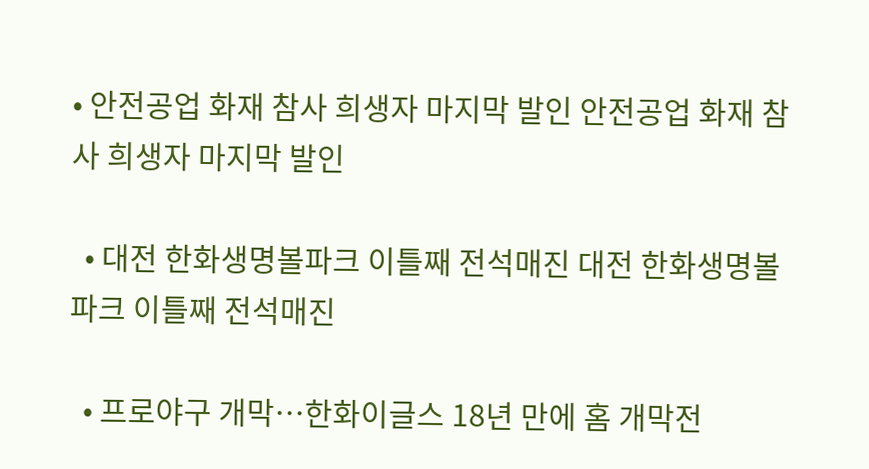• 안전공업 화재 참사 희생자 마지막 발인 안전공업 화재 참사 희생자 마지막 발인

  • 대전 한화생명볼파크 이틀째 전석매진 대전 한화생명볼파크 이틀째 전석매진

  • 프로야구 개막…한화이글스 18년 만에 홈 개막전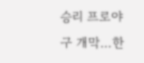승리 프로야구 개막…한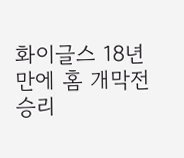화이글스 18년 만에 홈 개막전 승리